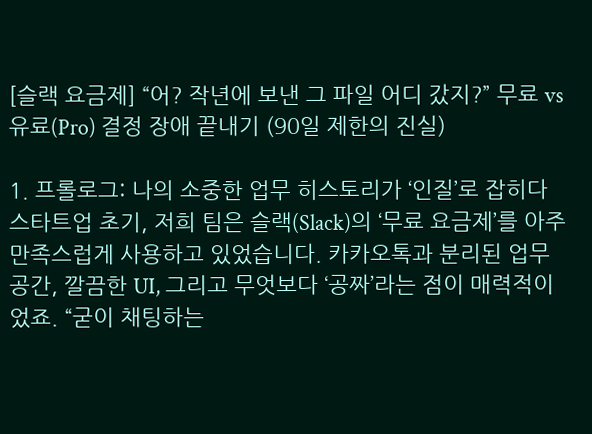[슬랙 요금제] “어? 작년에 보낸 그 파일 어디 갔지?” 무료 vs 유료(Pro) 결정 장애 끝내기 (90일 제한의 진실)

1. 프롤로그: 나의 소중한 업무 히스토리가 ‘인질’로 잡히다   스타트업 초기, 저희 팀은 슬랙(Slack)의 ‘무료 요금제’를 아주 만족스럽게 사용하고 있었습니다. 카카오톡과 분리된 업무 공간, 깔끔한 UI, 그리고 무엇보다 ‘공짜’라는 점이 매력적이었죠. “굳이 채팅하는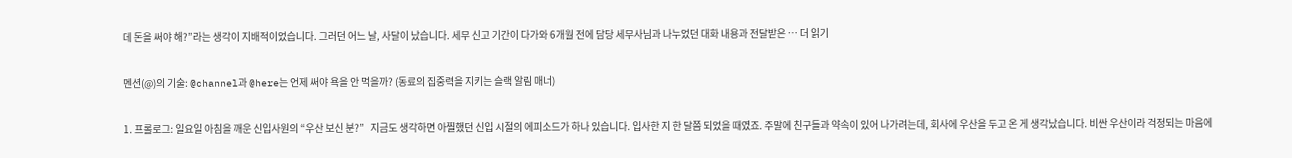데 돈을 써야 해?”라는 생각이 지배적이었습니다. 그러던 어느 날, 사달이 났습니다. 세무 신고 기간이 다가와 6개월 전에 담당 세무사님과 나누었던 대화 내용과 전달받은 … 더 읽기

멘션(@)의 기술: @channel과 @here는 언제 써야 욕을 안 먹을까? (동료의 집중력을 지키는 슬랙 알림 매너)

1. 프롤로그: 일요일 아침을 깨운 신입사원의 “우산 보신 분?”   지금도 생각하면 아찔했던 신입 시절의 에피소드가 하나 있습니다. 입사한 지 한 달쯤 되었을 때였죠. 주말에 친구들과 약속이 있어 나가려는데, 회사에 우산을 두고 온 게 생각났습니다. 비싼 우산이라 걱정되는 마음에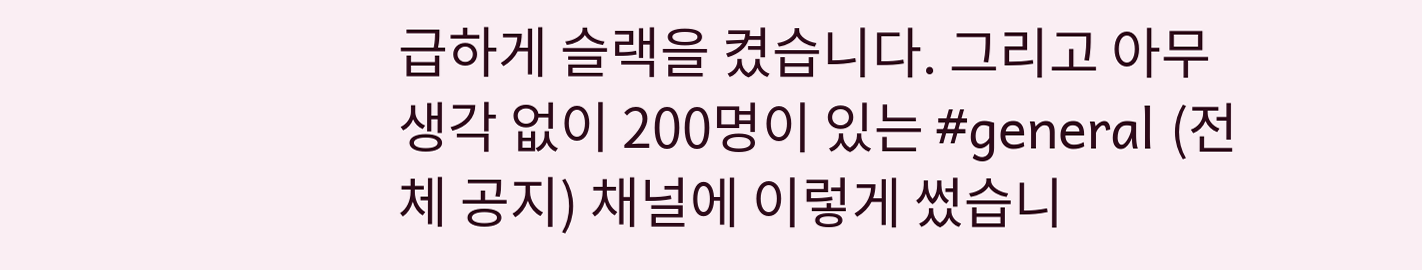급하게 슬랙을 켰습니다. 그리고 아무 생각 없이 200명이 있는 #general (전체 공지) 채널에 이렇게 썼습니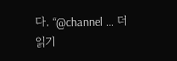다. “@channel … 더 읽기